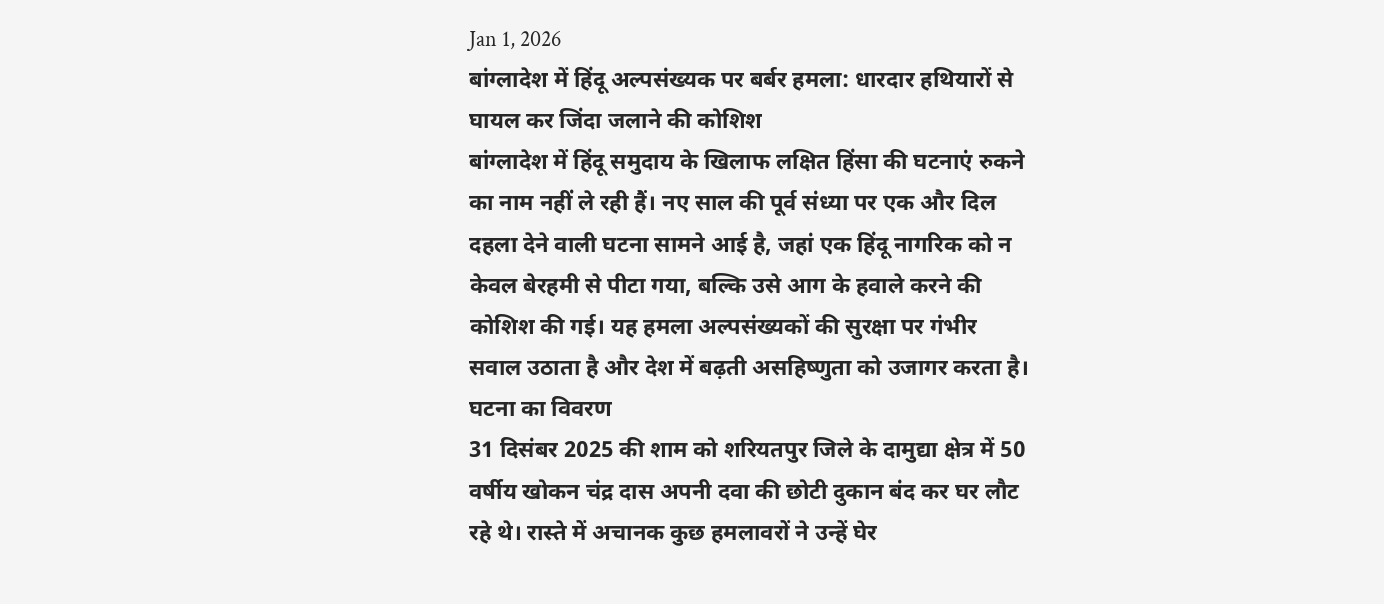Jan 1, 2026
बांग्लादेश में हिंदू अल्पसंख्यक पर बर्बर हमला: धारदार हथियारों से घायल कर जिंदा जलाने की कोशिश
बांग्लादेश में हिंदू समुदाय के खिलाफ लक्षित हिंसा की घटनाएं रुकने का नाम नहीं ले रही हैं। नए साल की पूर्व संध्या पर एक और दिल दहला देने वाली घटना सामने आई है, जहां एक हिंदू नागरिक को न केवल बेरहमी से पीटा गया, बल्कि उसे आग के हवाले करने की कोशिश की गई। यह हमला अल्पसंख्यकों की सुरक्षा पर गंभीर सवाल उठाता है और देश में बढ़ती असहिष्णुता को उजागर करता है।
घटना का विवरण
31 दिसंबर 2025 की शाम को शरियतपुर जिले के दामुद्या क्षेत्र में 50 वर्षीय खोकन चंद्र दास अपनी दवा की छोटी दुकान बंद कर घर लौट रहे थे। रास्ते में अचानक कुछ हमलावरों ने उन्हें घेर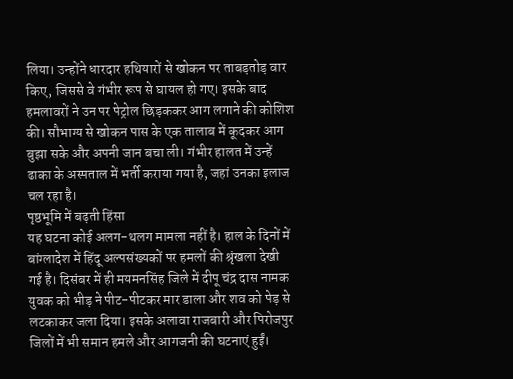लिया। उन्होंने धारदार हथियारों से खोकन पर ताबड़तोड़ वार किए, जिससे वे गंभीर रूप से घायल हो गए। इसके बाद हमलावरों ने उन पर पेट्रोल छिड़ककर आग लगाने की कोशिश की। सौभाग्य से खोकन पास के एक तालाब में कूदकर आग बुझा सके और अपनी जान बचा ली। गंभीर हालत में उन्हें ढाका के अस्पताल में भर्ती कराया गया है, जहां उनका इलाज चल रहा है।
पृष्ठभूमि में बढ़ती हिंसा
यह घटना कोई अलग-थलग मामला नहीं है। हाल के दिनों में बांग्लादेश में हिंदू अल्पसंख्यकों पर हमलों की श्रृंखला देखी गई है। दिसंबर में ही मयमनसिंह जिले में दीपू चंद्र दास नामक युवक को भीड़ ने पीट-पीटकर मार डाला और शव को पेड़ से लटकाकर जला दिया। इसके अलावा राजबारी और पिरोजपुर जिलों में भी समान हमले और आगजनी की घटनाएं हुईं।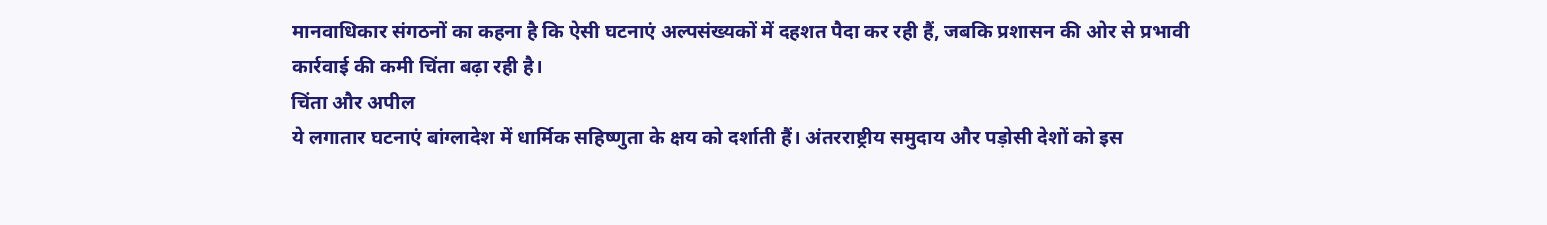मानवाधिकार संगठनों का कहना है कि ऐसी घटनाएं अल्पसंख्यकों में दहशत पैदा कर रही हैं, जबकि प्रशासन की ओर से प्रभावी कार्रवाई की कमी चिंता बढ़ा रही है।
चिंता और अपील
ये लगातार घटनाएं बांग्लादेश में धार्मिक सहिष्णुता के क्षय को दर्शाती हैं। अंतरराष्ट्रीय समुदाय और पड़ोसी देशों को इस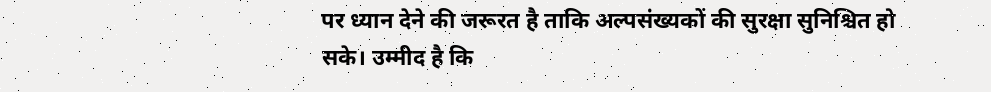पर ध्यान देने की जरूरत है ताकि अल्पसंख्यकों की सुरक्षा सुनिश्चित हो सके। उम्मीद है कि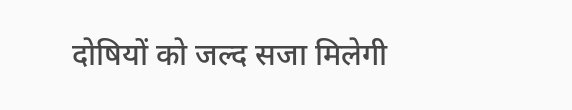दोषियों को जल्द सजा मिलेगी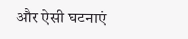और ऐसी घटनाएं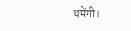थमेंगी।